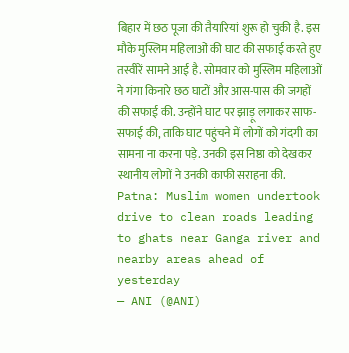बिहार में छठ पूजा की तैयारियां शुरू हो चुकी है. इस मौके मुस्लिम महिलाओं की घाट की सफाई करते हुए तस्वीरें सामने आई है. सोमवार को मुस्लिम महिलाओं ने गंगा किनारे छठ घाटों और आस-पास की जगहों की सफाई की. उन्होंने घाट पर झाड़ू लगाकर साफ-सफाई की, ताकि घाट पहुंचने में लोगों को गंदगी का सामना ना करना पड़े. उनकी इस निष्ठा को देखकर स्थानीय लोगों ने उनकी काफी सराहना की.
Patna: Muslim women undertook drive to clean roads leading to ghats near Ganga river and nearby areas ahead of yesterday
— ANI (@ANI)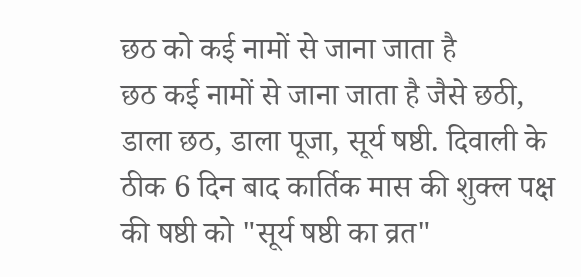छठ को कई नामों से जाना जाता है
छठ कई नामों से जाना जाता है जैसे छठी, डाला छठ, डाला पूजा, सूर्य षष्ठी. दिवाली के ठीक 6 दिन बाद कार्तिक मास की शुक्ल पक्ष की षष्ठी को "सूर्य षष्ठी का व्रत"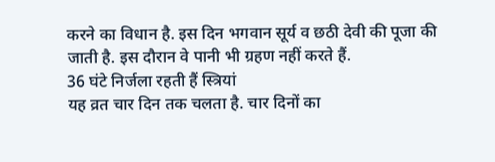करने का विधान है. इस दिन भगवान सूर्य व छठी देवी की पूजा की जाती है. इस दौरान वे पानी भी ग्रहण नहीं करते हैं.
36 घंटे निर्जला रहती हैं स्त्रियां
यह व्रत चार दिन तक चलता है. चार दिनों का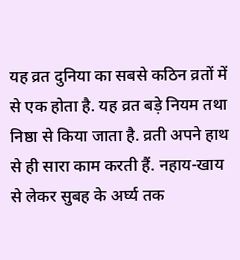यह व्रत दुनिया का सबसे कठिन व्रतों में से एक होता है. यह व्रत बड़े नियम तथा निष्ठा से किया जाता है. व्रती अपने हाथ से ही सारा काम करती हैं. नहाय-खाय से लेकर सुबह के अर्घ्य तक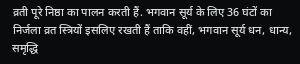व्रती पूरे निष्ठा का पालन करती हैं. भगवान सूर्य के लिए 36 घंटों का निर्जला व्रत स्त्रियों इसलिए रखती हैं ताकि वहीं, भगवान सूर्य धन, धान्य, समृद्धि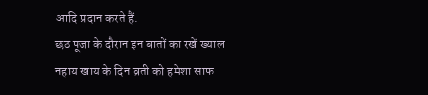आदि प्रदान करते हैं.
छठ पूजा के दौरान इन बातों का रखें ख्याल
नहाय खाय के दिन व्रती को हमेशा साफ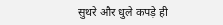सुथरे और धुले कपड़े ही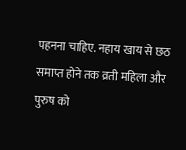पहनना चाहिए. नहाय खाय से छठ समाप्त होने तक व्रती महिला और पुरुष को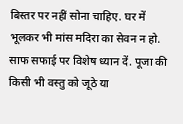बिस्तर पर नहीं सोना चाहिए. घर में भूलकर भी मांस मदिरा का सेवन न हो. साफ सफाई पर विशेष ध्यान दें. पूजा की किसी भी वस्तु को जूठे या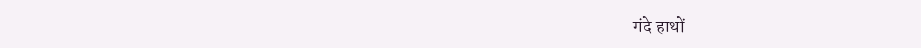गंदे हाथों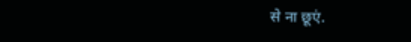से ना छूएं.